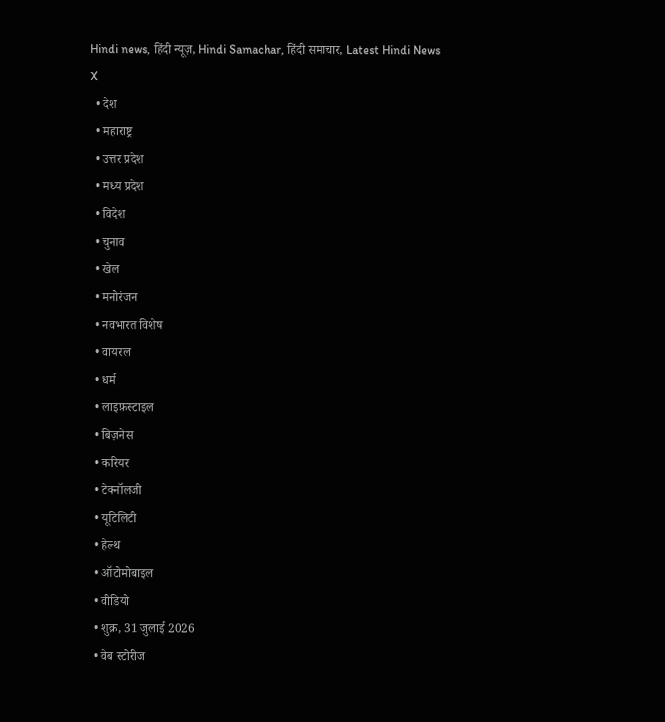Hindi news, हिंदी न्यूज़, Hindi Samachar, हिंदी समाचार, Latest Hindi News
X
  • देश
  • महाराष्ट्र
  • उत्तर प्रदेश
  • मध्य प्रदेश
  • विदेश
  • चुनाव
  • खेल
  • मनोरंजन
  • नवभारत विशेष
  • वायरल
  • धर्म
  • लाइफ़स्टाइल
  • बिज़नेस
  • करियर
  • टेक्नॉलजी
  • यूटिलिटी
  • हेल्थ
  • ऑटोमोबाइल
  • वीडियो
  • शुक्र, 31 जुलाई 2026
  • वेब स्टोरीज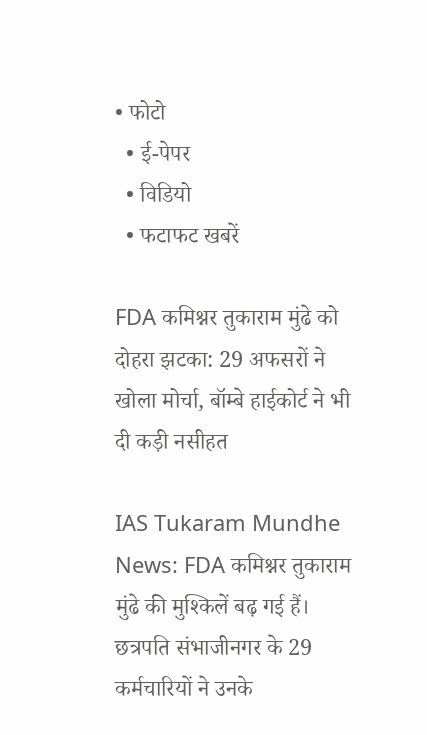• फोटो
  • ई-पेपर
  • विडियो
  • फटाफट खबरें

FDA कमिश्नर तुकाराम मुंढे को दोहरा झटका: 29 अफसरों ने खोला मोर्चा, बॉम्बे हाईकोर्ट ने भी दी कड़ी नसीहत

IAS Tukaram Mundhe News: FDA कमिश्नर तुकाराम मुंढे की मुश्किलें बढ़ गई हैं। छत्रपति संभाजीनगर के 29 कर्मचारियों ने उनके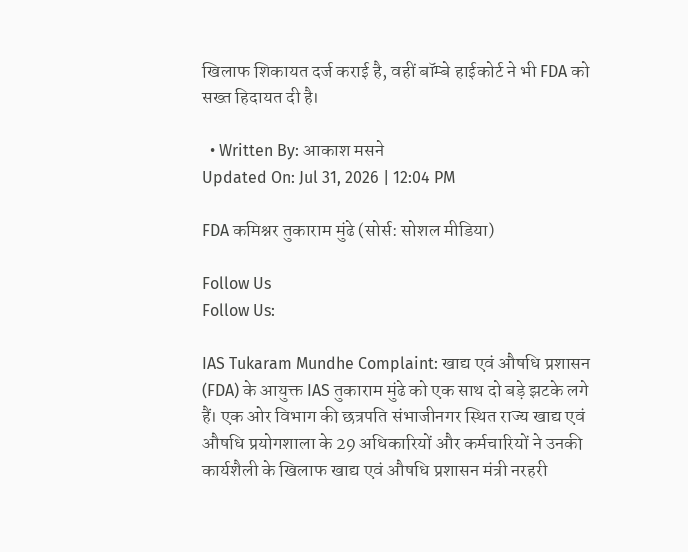खिलाफ शिकायत दर्ज कराई है, वहीं बॉम्बे हाईकोर्ट ने भी FDA को सख्त हिदायत दी है।

  • Written By: आकाश मसने
Updated On: Jul 31, 2026 | 12:04 PM

FDA कमिश्नर तुकाराम मुंढे (सोर्स: सोशल मीडिया)

Follow Us
Follow Us:

IAS Tukaram Mundhe Complaint: खाद्य एवं औषधि प्रशासन (FDA) के आयुक्त IAS तुकाराम मुंढे को एक साथ दो बड़े झटके लगे हैं। एक ओर विभाग की छत्रपति संभाजीनगर स्थित राज्य खाद्य एवं औषधि प्रयोगशाला के 29 अधिकारियों और कर्मचारियों ने उनकी कार्यशैली के खिलाफ खाद्य एवं औषधि प्रशासन मंत्री नरहरी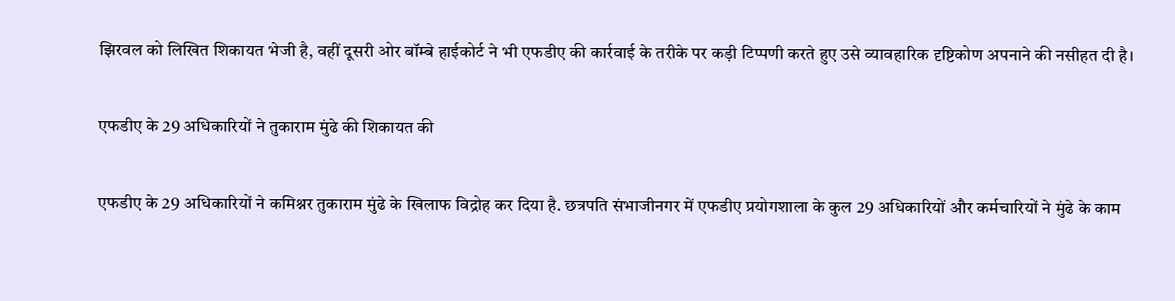झिरवल को लिखित शिकायत भेजी है, वहीं दूसरी ओर बॉम्बे हाईकोर्ट ने भी एफडीए की कार्रवाई के तरीके पर कड़ी टिप्पणी करते हुए उसे व्यावहारिक दृष्टिकोण अपनाने की नसीहत दी है।

एफडीए के 29 अधिकारियों ने तुकाराम मुंढे की शिकायत की

एफडीए के 29 अधिकारियों ने कमिश्नर तुकाराम मुंढे के खिलाफ विद्रोह कर दिया है. छत्रपति संभाजीनगर में एफडीए प्रयोगशाला के कुल 29 अधिकारियों और कर्मचारियों ने मुंढे के काम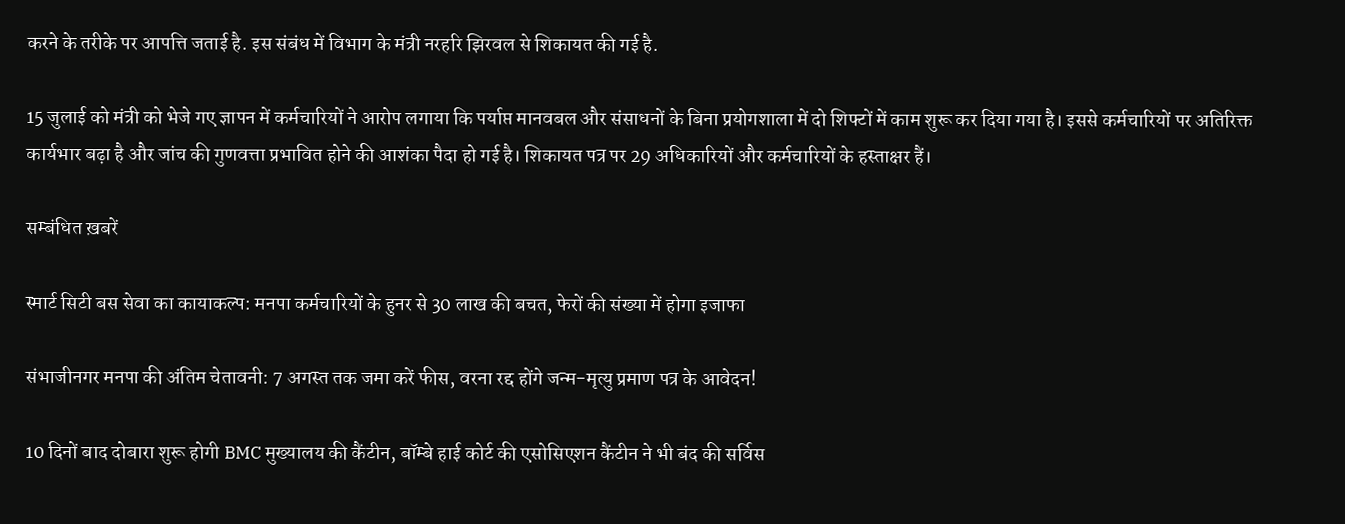करने के तरीके पर आपत्ति जताई है. इस संबंध में विभाग के मंत्री नरहरि झिरवल से शिकायत की गई है.

15 जुलाई को मंत्री को भेजे गए ज्ञापन में कर्मचारियों ने आरोप लगाया कि पर्याप्त मानवबल और संसाधनों के बिना प्रयोगशाला में दो शिफ्टों में काम शुरू कर दिया गया है। इससे कर्मचारियों पर अतिरिक्त कार्यभार बढ़ा है और जांच की गुणवत्ता प्रभावित होने की आशंका पैदा हो गई है। शिकायत पत्र पर 29 अधिकारियों और कर्मचारियों के हस्ताक्षर हैं।

सम्बंधित ख़बरें

स्मार्ट सिटी बस सेवा का कायाकल्प: मनपा कर्मचारियों के हुनर से 30 लाख की बचत, फेरों की संख्या में होगा इजाफा

संभाजीनगर मनपा की अंतिम चेतावनी: 7 अगस्त तक जमा करें फीस, वरना रद्द होंगे जन्म-मृत्यु प्रमाण पत्र के आवेदन!

10 दिनों बाद दोबारा शुरू होगी BMC मुख्यालय की कैंटीन, बॉम्बे हाई कोर्ट की एसोसिएशन कैंटीन ने भी बंद की सर्विस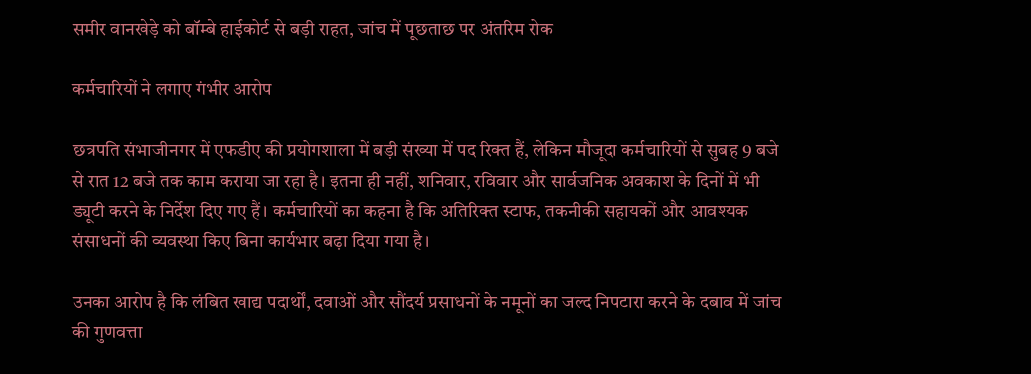समीर वानखेड़े को बॉम्बे हाईकोर्ट से बड़ी राहत, जांच में पूछताछ पर अंतरिम रोक

कर्मचारियों ने लगाए गंभीर आरोप

छत्रपति संभाजीनगर में एफडीए की प्रयोगशाला में बड़ी संख्या में पद रिक्त हैं, लेकिन मौजूदा कर्मचारियों से सुबह 9 बजे से रात 12 बजे तक काम कराया जा रहा है। इतना ही नहीं, शनिवार, रविवार और सार्वजनिक अवकाश के दिनों में भी ड्यूटी करने के निर्देश दिए गए हैं। कर्मचारियों का कहना है कि अतिरिक्त स्टाफ, तकनीकी सहायकों और आवश्यक संसाधनों की व्यवस्था किए बिना कार्यभार बढ़ा दिया गया है।

उनका आरोप है कि लंबित खाद्य पदार्थों, दवाओं और सौंदर्य प्रसाधनों के नमूनों का जल्द निपटारा करने के दबाव में जांच की गुणवत्ता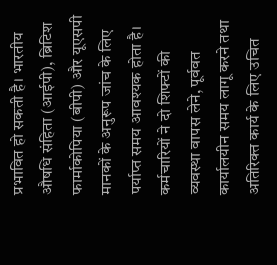प्रभावित हो सकती है। भारतीय औषधि संहिता (आईपी), ब्रिटिश फार्माकोपिया (बीपी) और यूएसपी मानकों के अनुरूप जांच के लिए पर्याप्त समय आवश्यक होता है। कर्मचारियों ने दो शिफ्टों की व्यवस्था वापस लेने, पूर्ववत कार्यालयीन समय लागू करने तथा अतिरिक्त कार्य के लिए उचित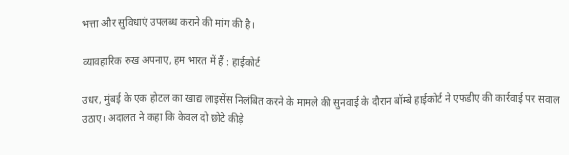भत्ता और सुविधाएं उपलब्ध कराने की मांग की है।

व्यावहारिक रुख अपनाए, हम भारत में हैं : हाईकोर्ट

उधर, मुंबई के एक होटल का खाद्य लाइसेंस निलंबित करने के मामले की सुनवाई के दौरान बॉम्बे हाईकोर्ट ने एफडीए की कार्रवाई पर सवाल उठाए। अदालत ने कहा कि केवल दो छोटे कीड़े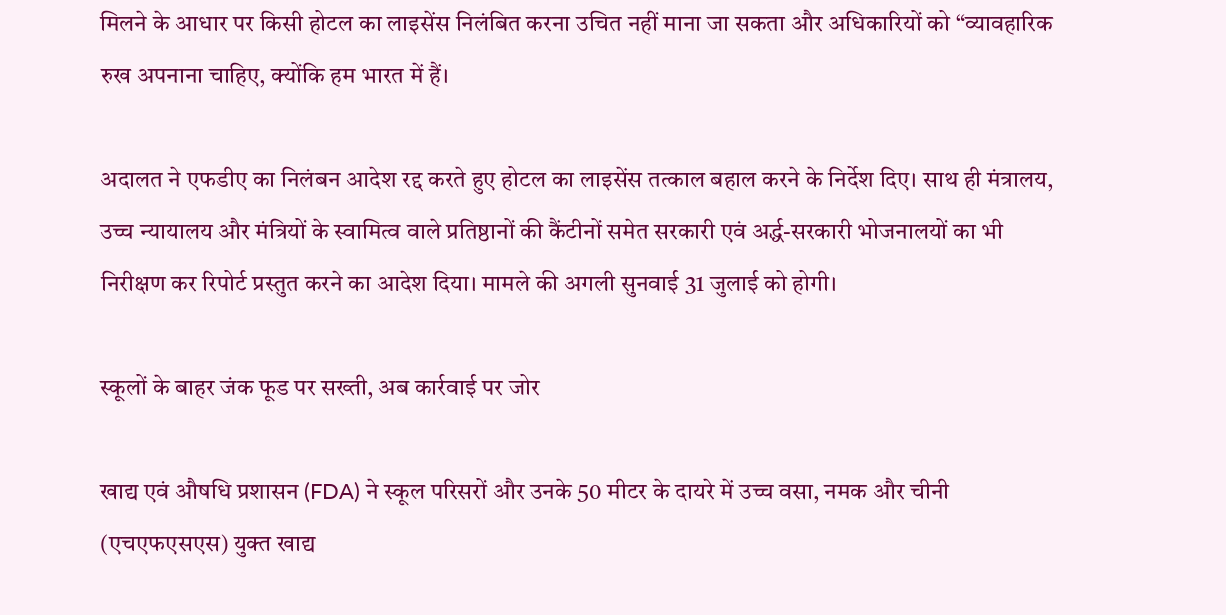मिलने के आधार पर किसी होटल का लाइसेंस निलंबित करना उचित नहीं माना जा सकता और अधिकारियों को “व्यावहारिक रुख अपनाना चाहिए, क्योंकि हम भारत में हैं।

अदालत ने एफडीए का निलंबन आदेश रद्द करते हुए होटल का लाइसेंस तत्काल बहाल करने के निर्देश दिए। साथ ही मंत्रालय, उच्च न्यायालय और मंत्रियों के स्वामित्व वाले प्रतिष्ठानों की कैंटीनों समेत सरकारी एवं अर्द्ध-सरकारी भोजनालयों का भी निरीक्षण कर रिपोर्ट प्रस्तुत करने का आदेश दिया। मामले की अगली सुनवाई 31 जुलाई को होगी।

स्कूलों के बाहर जंक फूड पर सख्ती, अब कार्रवाई पर जोर

खाद्य एवं औषधि प्रशासन (FDA) ने स्कूल परिसरों और उनके 50 मीटर के दायरे में उच्च वसा, नमक और चीनी (एचएफएसएस) युक्त खाद्य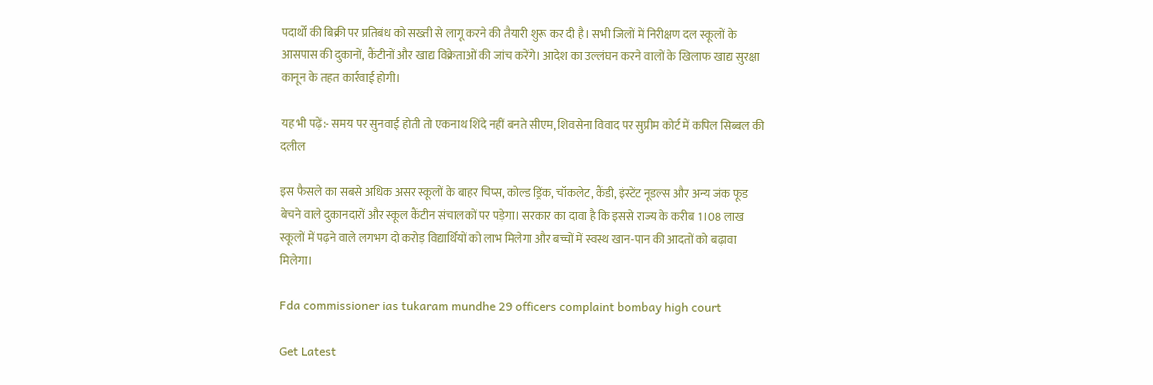पदार्थों की बिक्री पर प्रतिबंध को सख्ती से लागू करने की तैयारी शुरू कर दी है। सभी जिलों में निरीक्षण दल स्कूलों के आसपास की दुकानों, कैंटीनों और खाद्य विक्रेताओं की जांच करेंगे। आदेश का उल्लंघन करने वालों के खिलाफ खाद्य सुरक्षा कानून के तहत कार्रवाई होगी।

यह भी पढ़ें:- समय पर सुनवाई होती तो एकनाथ शिंदे नहीं बनते सीएम, शिवसेना विवाद पर सुप्रीम कोर्ट में कपिल सिब्बल की दलील

इस फैसले का सबसे अधिक असर स्कूलों के बाहर चिप्स, कोल्ड ड्रिंक, चॉकलेट, कैंडी, इंस्टेंट नूडल्स और अन्य जंक फूड बेचने वाले दुकानदारों और स्कूल कैंटीन संचालकों पर पड़ेगा। सरकार का दावा है कि इससे राज्य के करीब 1।08 लाख स्कूलों में पढ़ने वाले लगभग दो करोड़ विद्यार्थियों को लाभ मिलेगा और बच्चों में स्वस्थ खान-पान की आदतों को बढ़ावा मिलेगा।

Fda commissioner ias tukaram mundhe 29 officers complaint bombay high court

Get Latest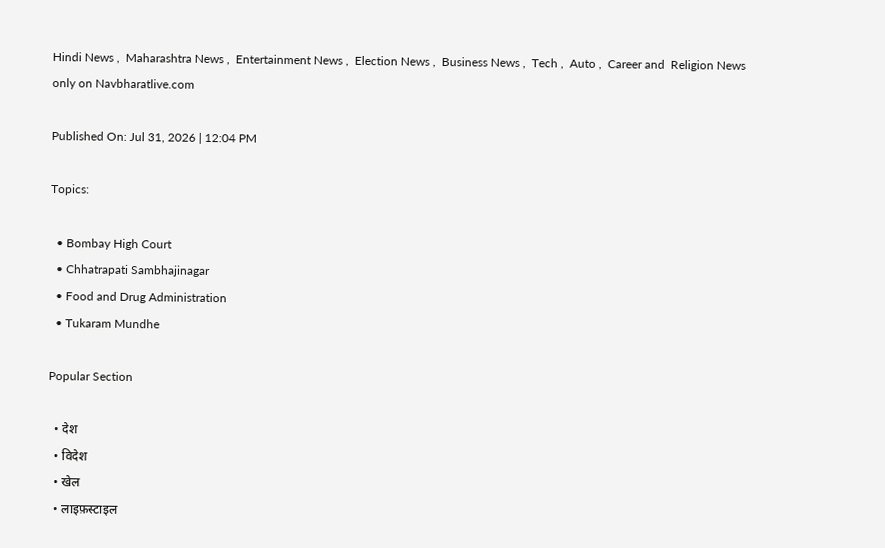Hindi News ,  Maharashtra News ,  Entertainment News ,  Election News ,  Business News ,  Tech ,  Auto ,  Career and  Religion News  only on Navbharatlive.com

Published On: Jul 31, 2026 | 12:04 PM

Topics:

  • Bombay High Court
  • Chhatrapati Sambhajinagar
  • Food and Drug Administration
  • Tukaram Mundhe

Popular Section

  • देश
  • विदेश
  • खेल
  • लाइफ़स्टाइल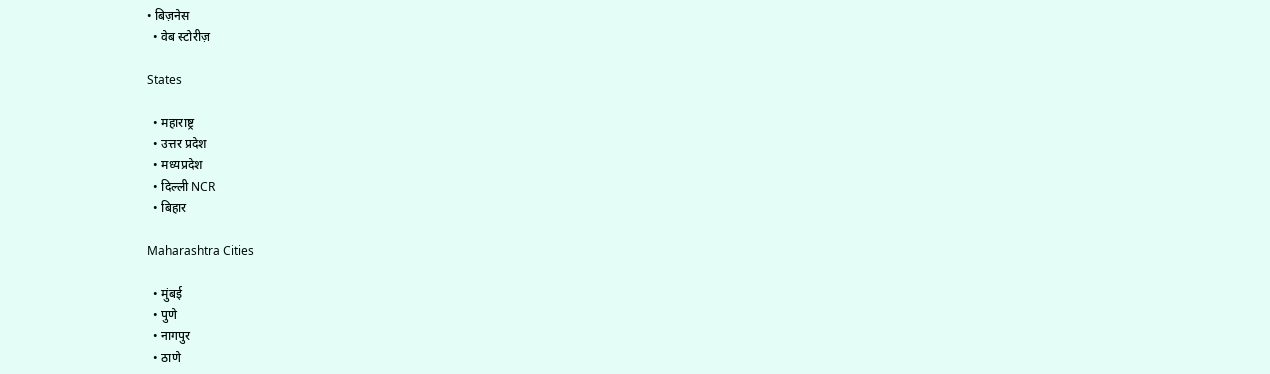• बिज़नेस
  • वेब स्टोरीज़

States

  • महाराष्ट्र
  • उत्तर प्रदेश
  • मध्यप्रदेश
  • दिल्ली NCR
  • बिहार

Maharashtra Cities

  • मुंबई
  • पुणे
  • नागपुर
  • ठाणे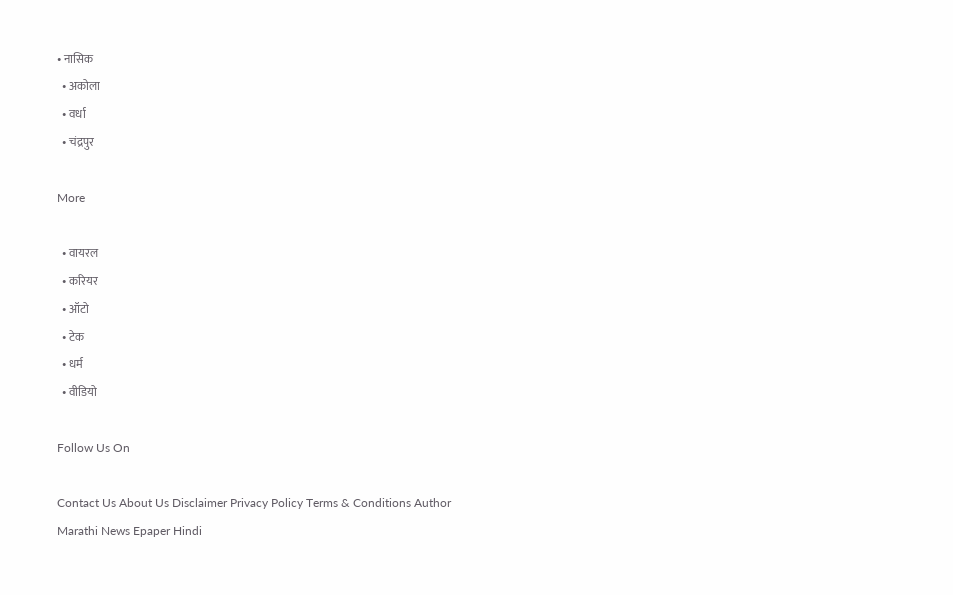• नासिक
  • अकोला
  • वर्धा
  • चंद्रपुर

More

  • वायरल
  • करियर
  • ऑटो
  • टेक
  • धर्म
  • वीडियो

Follow Us On

Contact Us About Us Disclaimer Privacy Policy Terms & Conditions Author
Marathi News Epaper Hindi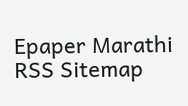Epaper Marathi RSS Sitemap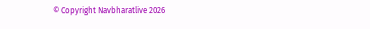© Copyright Navbharatlive 2026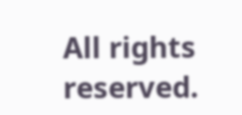All rights reserved.